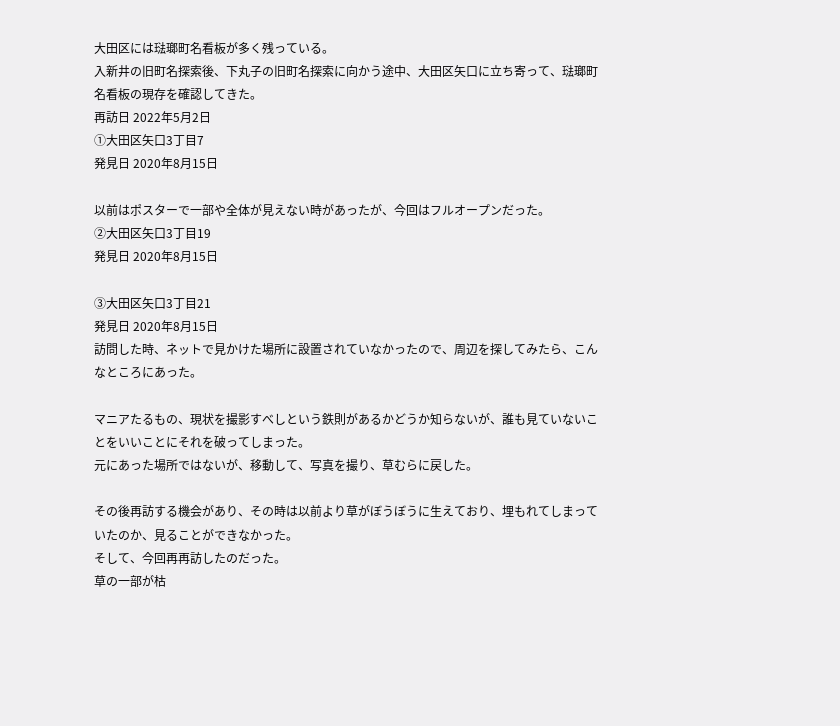大田区には琺瑯町名看板が多く残っている。
入新井の旧町名探索後、下丸子の旧町名探索に向かう途中、大田区矢口に立ち寄って、琺瑯町名看板の現存を確認してきた。
再訪日 2022年5月2日
①大田区矢口3丁目7
発見日 2020年8月15日

以前はポスターで一部や全体が見えない時があったが、今回はフルオープンだった。
②大田区矢口3丁目19
発見日 2020年8月15日

③大田区矢口3丁目21
発見日 2020年8月15日
訪問した時、ネットで見かけた場所に設置されていなかったので、周辺を探してみたら、こんなところにあった。

マニアたるもの、現状を撮影すべしという鉄則があるかどうか知らないが、誰も見ていないことをいいことにそれを破ってしまった。
元にあった場所ではないが、移動して、写真を撮り、草むらに戻した。

その後再訪する機会があり、その時は以前より草がぼうぼうに生えており、埋もれてしまっていたのか、見ることができなかった。
そして、今回再再訪したのだった。
草の一部が枯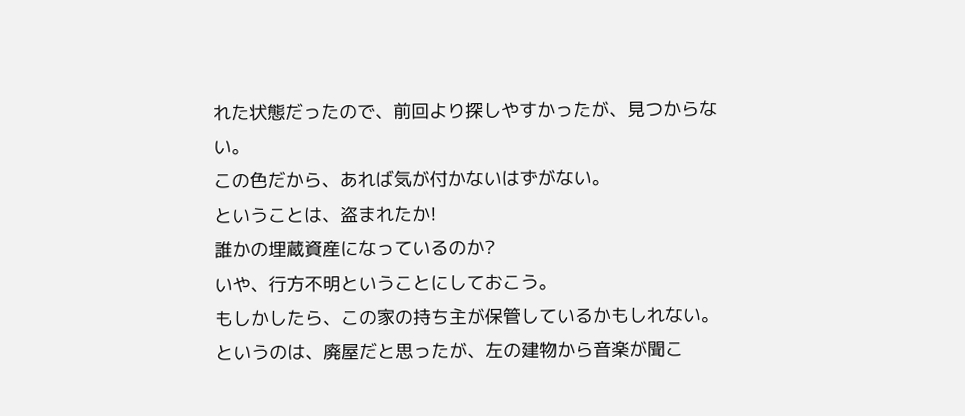れた状態だったので、前回より探しやすかったが、見つからない。
この色だから、あれば気が付かないはずがない。
ということは、盗まれたか!
誰かの埋蔵資産になっているのか?
いや、行方不明ということにしておこう。
もしかしたら、この家の持ち主が保管しているかもしれない。
というのは、廃屋だと思ったが、左の建物から音楽が聞こ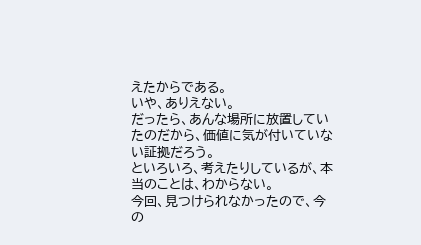えたからである。
いや、ありえない。
だったら、あんな場所に放置していたのだから、価値に気が付いていない証拠だろう。
といろいろ、考えたりしているが、本当のことは、わからない。
今回、見つけられなかったので、今の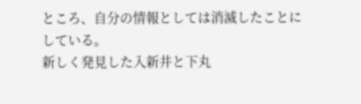ところ、自分の情報としては消滅したことにしている。
新しく発見した入新井と下丸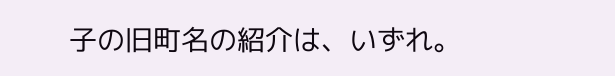子の旧町名の紹介は、いずれ。